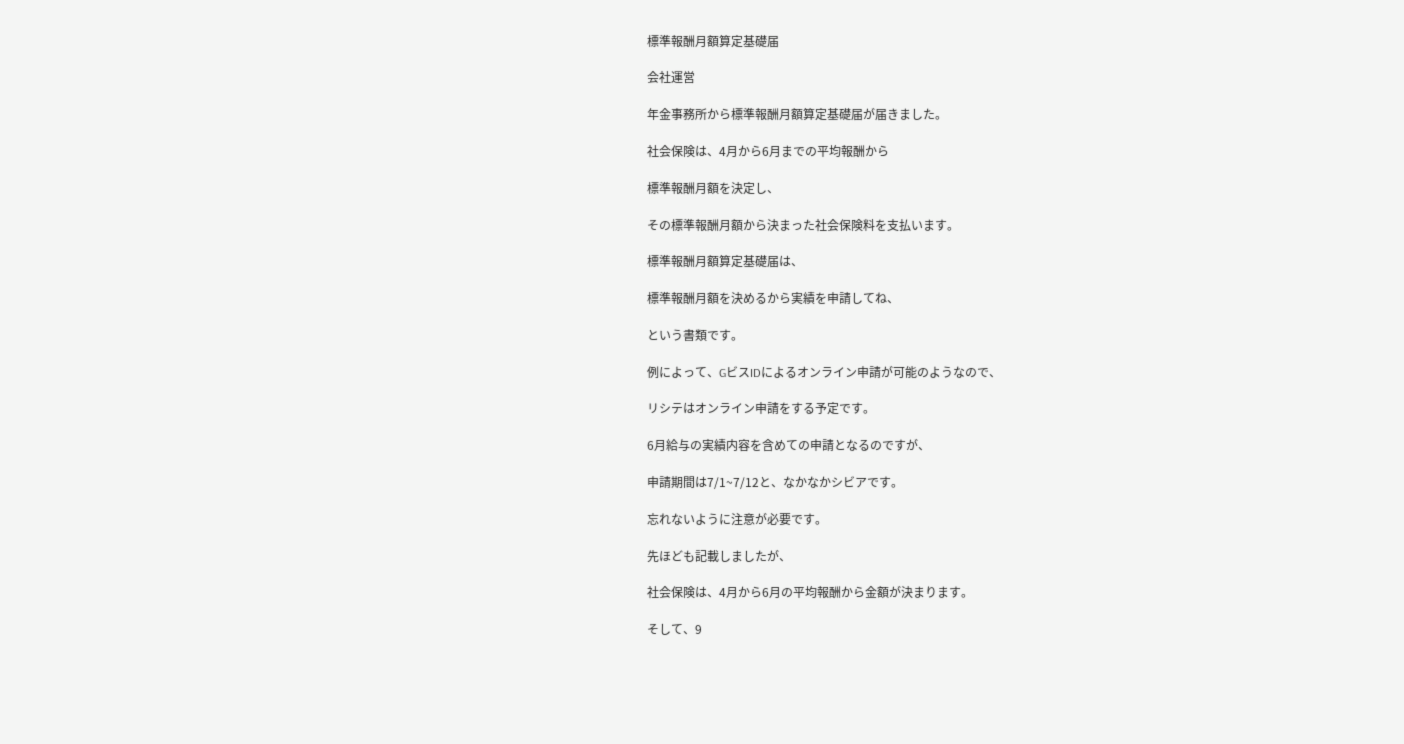標準報酬月額算定基礎届

会社運営

年金事務所から標準報酬月額算定基礎届が届きました。

社会保険は、4月から6月までの平均報酬から

標準報酬月額を決定し、

その標準報酬月額から決まった社会保険料を支払います。

標準報酬月額算定基礎届は、

標準報酬月額を決めるから実績を申請してね、

という書類です。

例によって、GビスIDによるオンライン申請が可能のようなので、

リシテはオンライン申請をする予定です。

6月給与の実績内容を含めての申請となるのですが、

申請期間は7/1~7/12と、なかなかシビアです。

忘れないように注意が必要です。

先ほども記載しましたが、

社会保険は、4月から6月の平均報酬から金額が決まります。

そして、9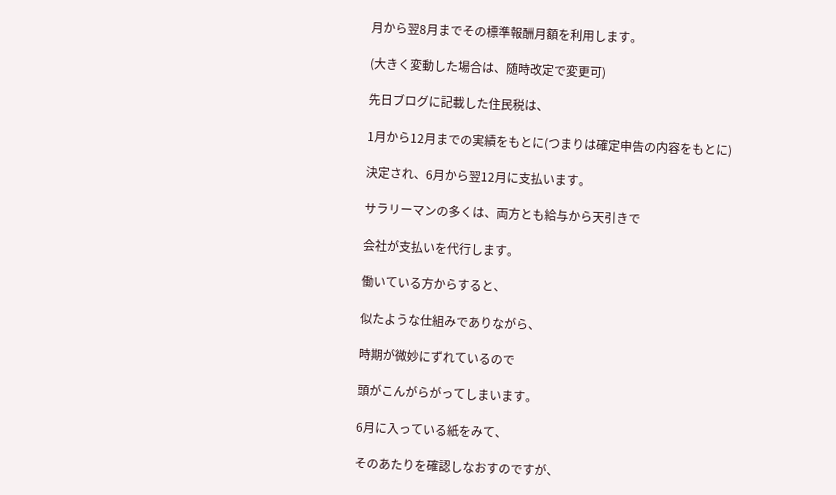月から翌8月までその標準報酬月額を利用します。

(大きく変動した場合は、随時改定で変更可)

先日ブログに記載した住民税は、

1月から12月までの実績をもとに(つまりは確定申告の内容をもとに)

決定され、6月から翌12月に支払います。

サラリーマンの多くは、両方とも給与から天引きで

会社が支払いを代行します。

働いている方からすると、

似たような仕組みでありながら、

時期が微妙にずれているので

頭がこんがらがってしまいます。

6月に入っている紙をみて、

そのあたりを確認しなおすのですが、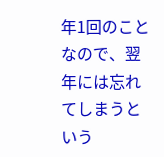年1回のことなので、翌年には忘れてしまうという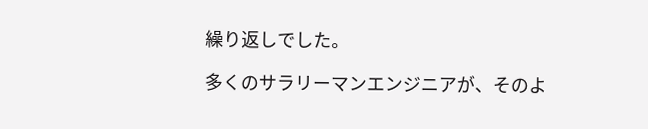繰り返しでした。

多くのサラリーマンエンジニアが、そのよ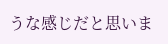うな感じだと思いま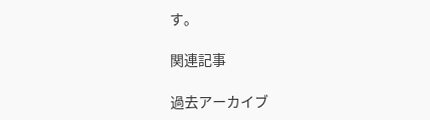す。

関連記事

過去アーカイブ